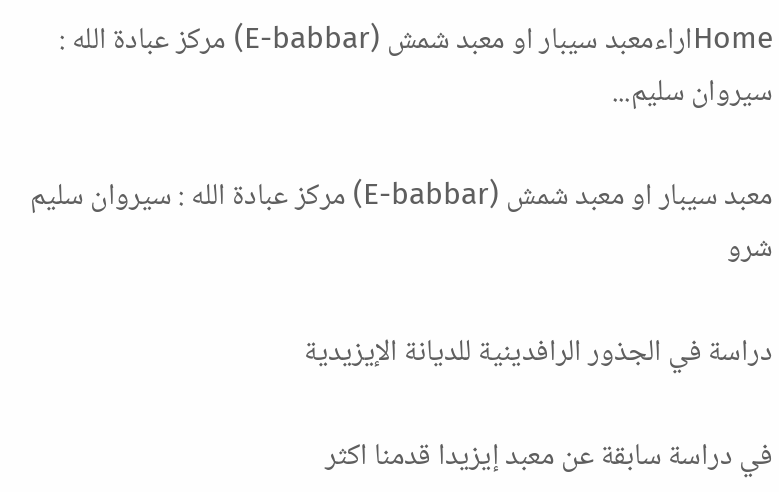Homeاراءمعبد سيبار او معبد شمش (E-babbar) مركز عبادة الله : سيروان سليم...

معبد سيبار او معبد شمش (E-babbar) مركز عبادة الله : سيروان سليم شرو

دراسة في الجذور الرافدينية للديانة الإيزيدية

في دراسة سابقة عن معبد إيزيدا قدمنا اكثر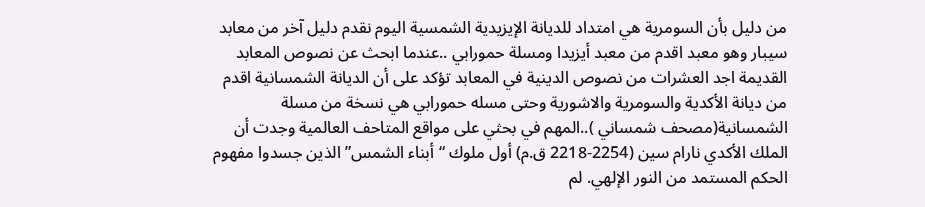من دليل بأن السومرية هي امتداد للديانة الإيزيدية الشمسية اليوم نقدم دليل آخر من معابد سيبار وهو معبد اقدم من معبد أيزيدا ومسلة حمورابي ..عندما ابحث عن نصوص المعابد القديمة اجد العشرات من نصوص الدينية في المعابد تؤكد على أن الديانة الشمسانية اقدم من ديانة الأكدية والسومرية والاشورية وحتى مسله حمورابي هي نسخة من مسلة الشمسانية(مصحف شمساني )..المهم في بحثي على مواقع المتاحف العالمية وجدت أن الملك الأكدي نارام سين (2254-2218 ق.م) أول ملوك “أبناء الشمس” الذين جسدوا مفهوم الحكم المستمد من النور الإلهي. لم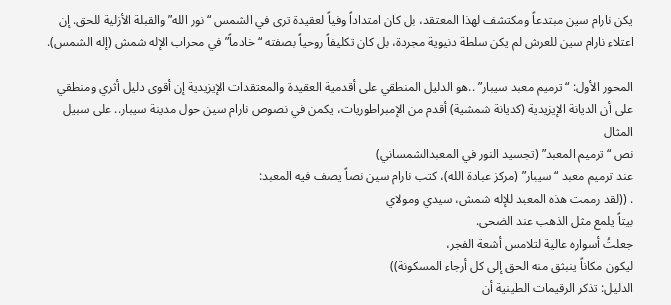يكن نارام سين مبتدعاً ومكتشف لهذا المعتقد، بل كان امتداداً وفياً لعقيدة ترى في الشمس “نور الله” والقبلة الأزلية للحق. إن اعتلاء نارام سين للعرش لم يكن سلطة دنيوية مجردة، بل كان تكليفاً روحياً بصفته “خادماً” في محراب الإله شمش (إله الشمس).

المحور الأول: “ترميم معبد سيبار” ..هو الدليل المنطقي على أقدمية العقيدة والمعتقدات الإيزيدية إن أقوى دليل أثري ومنطقي على أن الديانة الإيزيدية (كديانة شمشية) أقدم من الإمبراطوريات، يكمن في نصوص نارام سين حول مدينة سيبار.. على سبيل المثال
نص “ترميم المعبد” (تجسيد النور في المعبدالشمساني)
عند ترميم معبد “سيبار” (مركز عبادة الله)، كتب نارام سين نصاً يصف فيه المعبد:
. ((لقد رممت هذه المعبد للإله شمش، سيدي ومولاي
بيتاً يلمع مثل الذهب عند الضحى.
جعلتُ أسواره عالية لتلامس أشعة الفجر،
ليكون مكاناً ينبثق منه الحق إلى كل أرجاء المسكونة))
الدليل: تذكر الرقيمات الطينية أن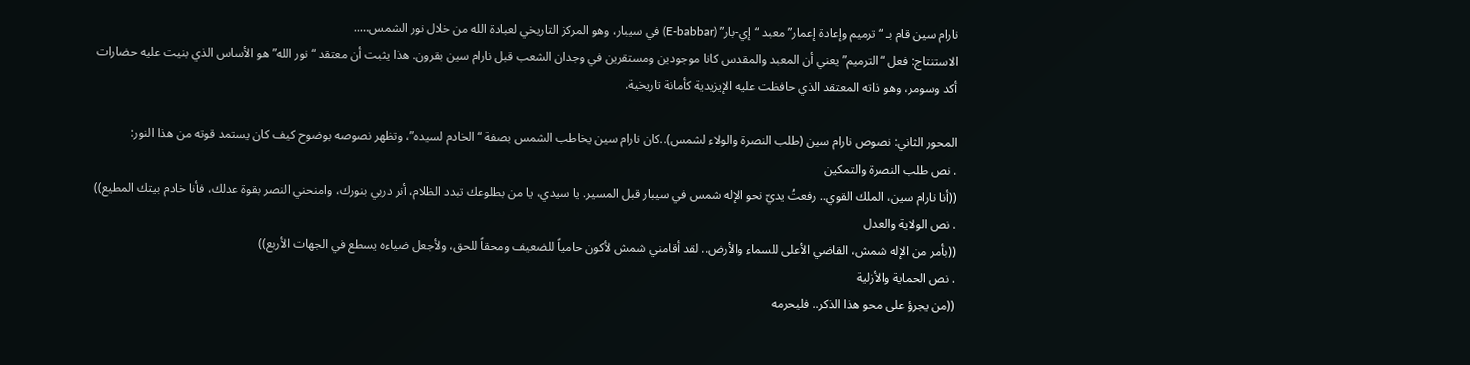نارام سين قام بـ “ترميم وإعادة إعمار” معبد “إي-بار” (E-babbar) في سيبار، وهو المركز التاريخي لعبادة الله من خلال نور الشمس…..
الاستنتاج: فعل “الترميم” يعني أن المعبد والمقدس كانا موجودين ومستقرين في وجدان الشعب قبل نارام سين بقرون. هذا يثبت أن معتقد “نور الله” هو الأساس الذي بنيت عليه حضارات أكد وسومر، وهو ذاته المعتقد الذي حافظت عليه الإيزيدية كأمانة تاريخية.

المحور الثاني: نصوص نارام سين (طلب النصرة والولاء لشمس)..كان نارام سين يخاطب الشمس بصفة “الخادم لسيده”، وتظهر نصوصه بوضوح كيف كان يستمد قوته من هذا النور:
. نص طلب النصرة والتمكين
((أنا نارام سين، الملك القوي.. رفعتُ يديّ نحو الإله شمس في سيبار قبل المسير. يا سيدي، يا من بطلوعك تبدد الظلام، أنر دربي بنورك، وامنحني النصر بقوة عدلك، فأنا خادم بيتك المطيع))
. نص الولاية والعدل
((بأمر من الإله شمش، القاضي الأعلى للسماء والأرض.. لقد أقامني شمش لأكون حامياً للضعيف ومحقاً للحق، ولأجعل ضياءه يسطع في الجهات الأربع))
. نص الحماية والأزلية
((من يجرؤ على محو هذا الذكر.. فليحرمه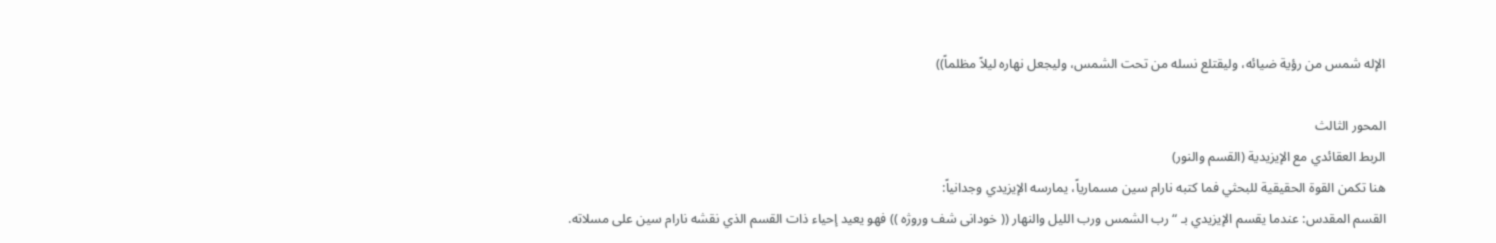الإله شمس من رؤية ضيائه، وليقتلع نسله من تحت الشمس، وليجعل نهاره ليلاً مظلماً))

المحور الثالث
الربط العقائدي مع الإيزيدية (القسم والنور)
هنا تكمن القوة الحقيقية للبحثي فما كتبه نارام سين مسمارياً، يمارسه الإيزيدي وجدانياً:
القسم المقدس: عندما يقسم الإيزيدي بـ “رب الشمس ورب الليل والنهار (( خودانى شف وروژه )) فهو يعيد إحياء ذات القسم الذي نقشه نارام سين على مسلاته.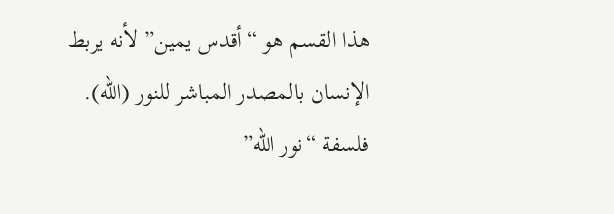هذا القسم هو “أقدس يمين” لأنه يربط الإنسان بالمصدر المباشر للنور (الله).
فلسفة “نور الله”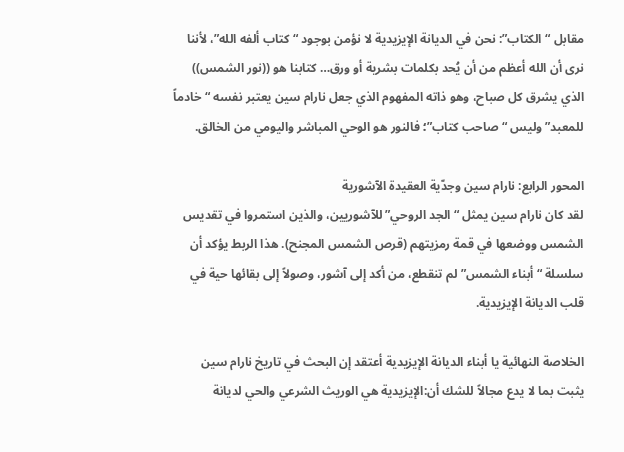مقابل “الكتاب”: نحن في الديانة الإيزيدية لا نؤمن بوجود “كتاب ألفه الله”، لأننا نرى أن الله أعظم من أن يُحد بكلمات بشرية أو ورق… كتابنا هو ((نور الشمس)) الذي يشرق كل صباح، وهو ذاته المفهوم الذي جعل نارام سين يعتبر نفسه “خادماً للمعبد” وليس “صاحب كتاب”؛ فالنور هو الوحي المباشر واليومي من الخالق.

المحور الرابع: نارام سين وجدّية العقيدة الآشورية
لقد كان نارام سين يمثل “الجد الروحي” للآشوريين، والذين استمروا في تقديس الشمس ووضعها في قمة رمزيتهم (قرص الشمس المجنح). هذا الربط يؤكد أن سلسلة “أبناء الشمس” لم تنقطع، من أكد إلى آشور، وصولاً إلى بقائها حية في قلب الديانة الإيزيدية.

الخلاصة النهائية يا أبناء الديانة الإيزيدية أعتقد إن البحث في تاريخ نارام سين يثبت بما لا يدع مجالاً للشك أن:الإيزيدية هي الوريث الشرعي والحي لديانة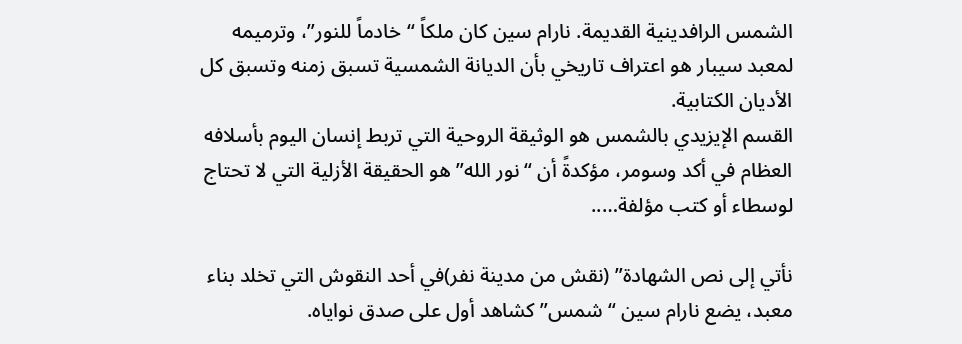الشمس الرافدينية القديمة. نارام سين كان ملكاً “خادماً للنور”، وترميمه لمعبد سيبار هو اعتراف تاريخي بأن الديانة الشمسية تسبق زمنه وتسبق كل الأديان الكتابية.
القسم الإيزيدي بالشمس هو الوثيقة الروحية التي تربط إنسان اليوم بأسلافه العظام في أكد وسومر، مؤكدةً أن “نور الله” هو الحقيقة الأزلية التي لا تحتاج لوسطاء أو كتب مؤلفة…..

نأتي إلى نص الشهادة” (نقش من مدينة نفر)في أحد النقوش التي تخلد بناء معبد، يضع نارام سين “شمس” كشاهد أول على صدق نواياه.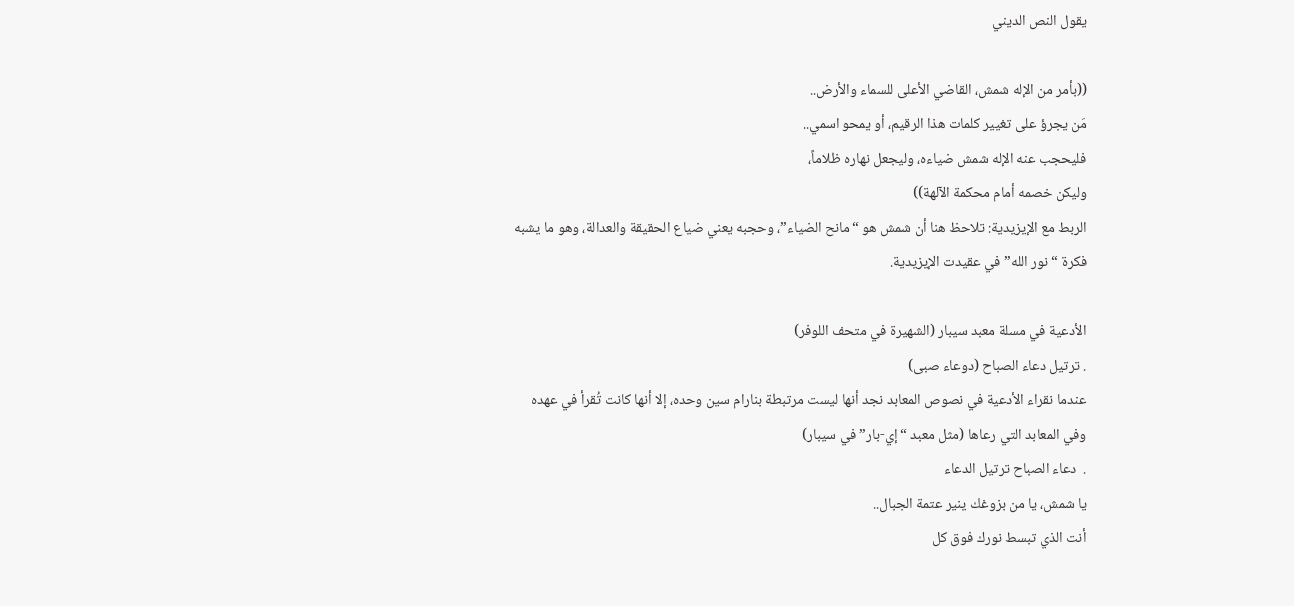يقول النص الديني

((بأمر من الإله شمش، القاضي الأعلى للسماء والأرض..
مَن يجرؤ على تغيير كلمات هذا الرقيم، أو يمحو اسمي..
فليحجب عنه الإله شمش ضياءه، وليجعل نهاره ظلاماً،
وليكن خصمه أمام محكمة الآلهة))
الربط مع الإيزيدية: تلاحظ هنا أن شمش هو “مانح الضياء”، وحجبه يعني ضياع الحقيقة والعدالة، وهو ما يشبه فكرة “نور الله” في عقيدت الإيزيدية.

الأدعية في مسلة معبد سيبار (الشهيرة في متحف اللوفر)
. ترتيل دعاء الصباح (دوعاء صبى)
عندما نقراء الأدعية في نصوص المعابد نجد أنها ليست مرتبطة بنارام سين وحده، إلا أنها كانت تُقرأ في عهده وفي المعابد التي رعاها (مثل معبد “إي-بار” في سيبار)
.  دعاء الصباح ترتيل الدعاء
يا شمش، يا من بزوغك ينير عتمة الجبال..
أنت الذي تبسط نورك فوق كل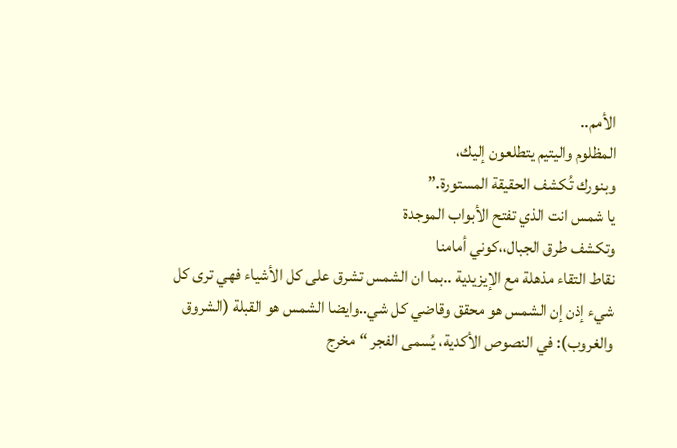الأمم..
المظلوم واليتيم يتطلعون إليك،
وبنورك تُكشف الحقيقة المستورة.”
يا شمس انت الذي تفتح الأبواب الموجدة
وتكشف طرق الجبال،،كوني أمامنا
نقاط التقاء مذهلة مع الإيزيدية ..بما ان الشمس تشرق على كل الأشياء فهي ترى كل شيء إذن إن الشمس هو محقق وقاضي كل شي..وايضا الشمس هو القبلة (الشروق والغروب): في النصوص الأكدية، يُسمى الفجر “مخرج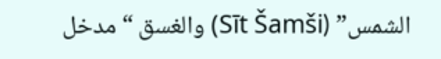الشمس” (Sīt Šamši) والغسق “مدخل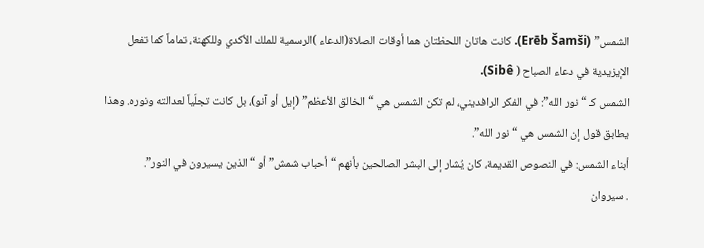الشمس” (Erēb Šamši). كانت هاتان اللحظتان هما أوقات الصلاة(الدعاء )الرسمية للملك الأكدي وللكهنة، تماماً كما تفعل الإيزيدية في دعاء الصباح ( Sibê).
الشمس كـ “نور الله”: في الفكر الرافديني، لم تكن الشمس هي “الخالق الأعظم” (إيل أو آنو)، بل كانت تجلّياً لعدالته ونوره. وهذا يطابق قول إن الشمس هي “نور الله”.
أبناء الشمس: في النصوص القديمة، كان يُشار إلى البشر الصالحين بأنهم “أحباب شمش” أو “الذين يسيرون في النور”.
. سيروان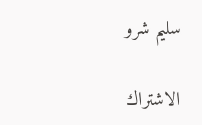سليم شرو

الاشتراك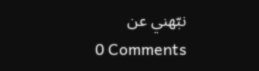نبّهني عن
0 Comments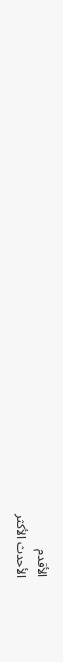الأقدم
الأحدث الأكثر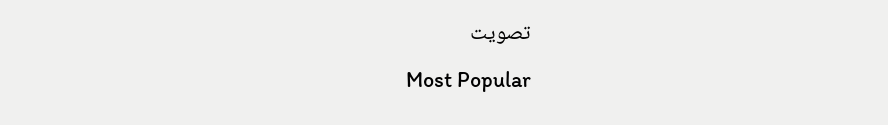تصويت

Most Popular